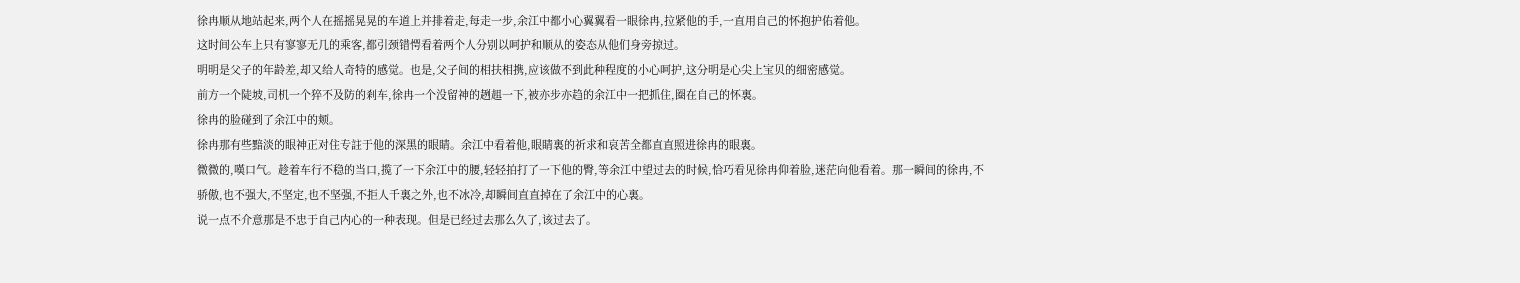徐冉顺从地站起来,两个人在摇摇晃晃的车道上并排着走,每走一步,余江中都小心翼翼看一眼徐冉,拉紧他的手,一直用自己的怀抱护佑着他。
这时间公车上只有寥寥无几的乘客,都引颈错愕看着两个人分别以呵护和顺从的姿态从他们身旁掠过。
明明是父子的年龄差,却又给人奇特的感觉。也是,父子间的相扶相携,应该做不到此种程度的小心呵护,这分明是心尖上宝贝的细密感觉。
前方一个陡坡,司机一个猝不及防的剎车,徐冉一个没留神的趔趄一下,被亦步亦趋的余江中一把抓住,圈在自己的怀裏。
徐冉的脸碰到了余江中的颊。
徐冉那有些黯淡的眼神正对住专註于他的深黑的眼睛。余江中看着他,眼睛裏的祈求和哀苦全都直直照进徐冉的眼裏。
微微的,嘆口气。趁着车行不稳的当口,揽了一下余江中的腰,轻轻拍打了一下他的臀,等余江中望过去的时候,恰巧看见徐冉仰着脸,迷茫向他看着。那一瞬间的徐冉,不骄傲,也不强大,不坚定,也不坚强,不拒人千裏之外,也不冰冷,却瞬间直直掉在了余江中的心裏。
说一点不介意那是不忠于自己内心的一种表现。但是已经过去那么久了,该过去了。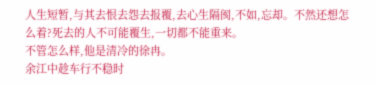人生短暂,与其去恨去怨去报覆,去心生隔阂,不如,忘却。不然还想怎么着?死去的人不可能覆生,一切都不能重来。
不管怎么样,他是清冷的徐冉。
余江中趁车行不稳时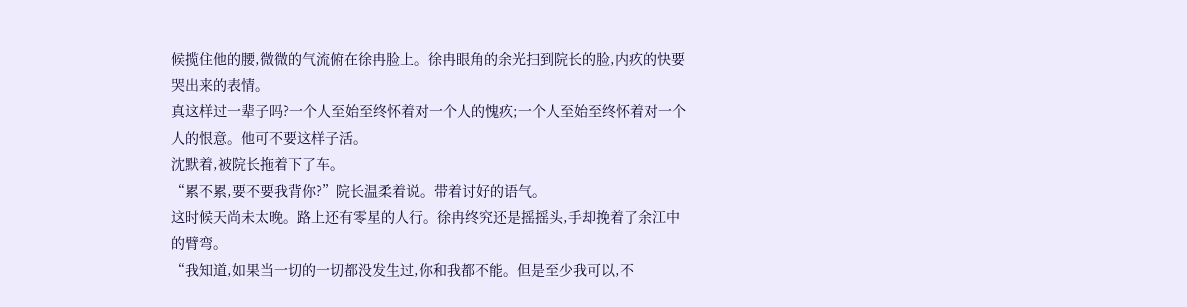候揽住他的腰,微微的气流俯在徐冉脸上。徐冉眼角的余光扫到院长的脸,内疚的快要哭出来的表情。
真这样过一辈子吗?一个人至始至终怀着对一个人的愧疚;一个人至始至终怀着对一个人的恨意。他可不要这样子活。
沈默着,被院长拖着下了车。
“累不累,要不要我背你?”院长温柔着说。带着讨好的语气。
这时候天尚未太晚。路上还有零星的人行。徐冉终究还是摇摇头,手却挽着了余江中的臂弯。
“我知道,如果当一切的一切都没发生过,你和我都不能。但是至少我可以,不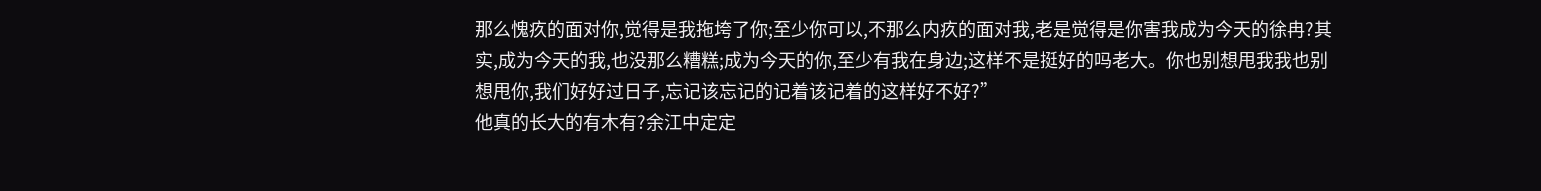那么愧疚的面对你,觉得是我拖垮了你;至少你可以,不那么内疚的面对我,老是觉得是你害我成为今天的徐冉?其实,成为今天的我,也没那么糟糕;成为今天的你,至少有我在身边;这样不是挺好的吗老大。你也别想甩我我也别想甩你,我们好好过日子,忘记该忘记的记着该记着的这样好不好?”
他真的长大的有木有?余江中定定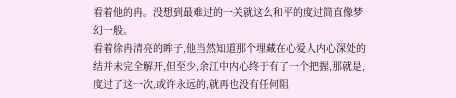看着他的冉。没想到最难过的一关就这么和平的度过简直像梦幻一般。
看着徐冉清亮的眸子,他当然知道那个埋藏在心爱人内心深处的结并未完全解开,但至少,余江中内心终于有了一个把握,那就是,度过了这一次,或许永远的,就再也没有任何阻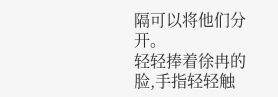隔可以将他们分开。
轻轻捧着徐冉的脸,手指轻轻触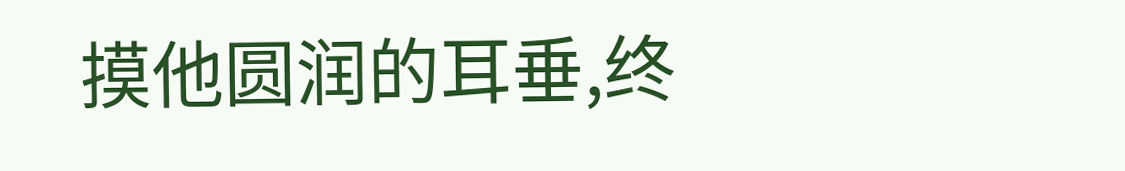摸他圆润的耳垂,终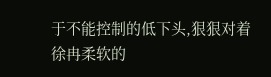于不能控制的低下头,狠狠对着徐冉柔软的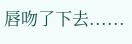唇吻了下去......